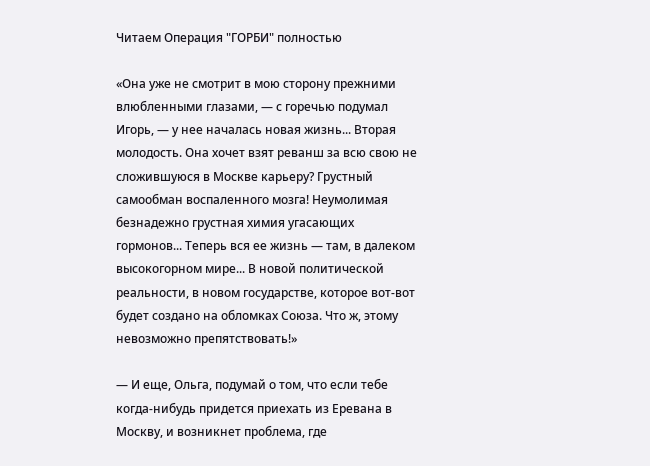Читаем Операция "ГОРБИ" полностью

«Она уже не смотрит в мою сторону прежними влюбленными глазами, — с горечью подумал Игорь, — у нее началась новая жизнь... Вторая молодость. Она хочет взят реванш за всю свою не сложившуюся в Москве карьеру? Грустный самообман воспаленного мозга! Неумолимая безнадежно грустная химия угасающих гормонов... Теперь вся ее жизнь — там, в далеком высокогорном мире... В новой политической реальности, в новом государстве, которое вот-вот будет создано на обломках Союза. Что ж, этому невозможно препятствовать!»

— И еще, Ольга, подумай о том, что если тебе когда-нибудь придется приехать из Еревана в Москву, и возникнет проблема, где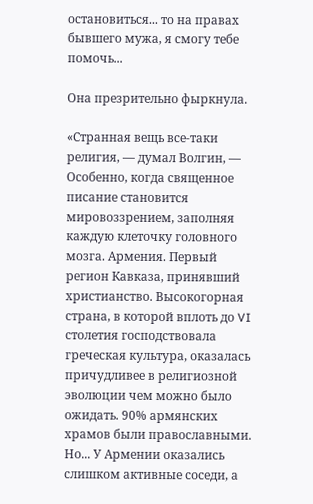остановиться... то на правах бывшего мужа, я смогу тебе помочь...

Она презрительно фыркнула.

«Странная вещь все-таки религия, — думал Волгин, — Особенно, когда священное писание становится мировоззрением, заполняя каждую клеточку головного мозга. Армения. Первый регион Кавказа, принявший христианство. Высокогорная страна, в которой вплоть до VI столетия господствовала греческая культура, оказалась причудливее в религиозной эволюции чем можно было ожидать. 90% армянских храмов были православными. Но... У Армении оказались слишком активные соседи, а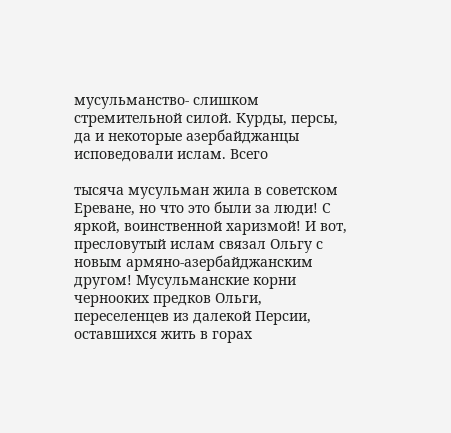мусульманство- слишком стремительной силой. Курды, персы, да и некоторые азербайджанцы исповедовали ислам. Всего

тысяча мусульман жила в советском Ереване, но что это были за люди! С яркой, воинственной харизмой! И вот, пресловутый ислам связал Ольгу с новым армяно-азербайджанским другом! Мусульманские корни чернооких предков Ольги, переселенцев из далекой Персии, оставшихся жить в горах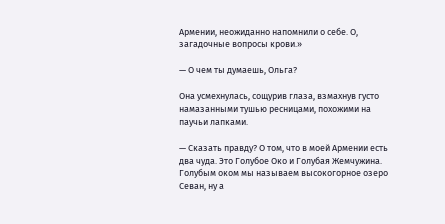Армении, неожиданно напомнили о себе. О, загадочные вопросы крови.»

— О чем ты думаешь, Ольга?

Она усмехнулась, сощурив глаза, взмахнув густо намазанными тушью ресницами, похожими на паучьи лапками.

— Сказать правду? О том, что в моей Армении есть два чуда. Это Голубое Око и Голубая Жемчужина. Голубым оком мы называем высокогорное озеро Севан, ну а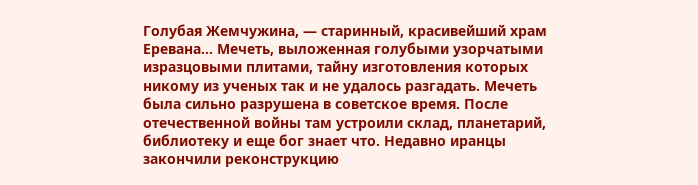Голубая Жемчужина, — старинный, красивейший храм Еревана... Мечеть, выложенная голубыми узорчатыми изразцовыми плитами, тайну изготовления которых никому из ученых так и не удалось разгадать. Мечеть была сильно разрушена в советское время. После отечественной войны там устроили склад, планетарий, библиотеку и еще бог знает что. Недавно иранцы закончили реконструкцию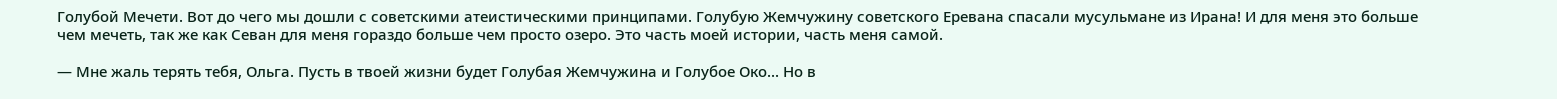Голубой Мечети. Вот до чего мы дошли с советскими атеистическими принципами. Голубую Жемчужину советского Еревана спасали мусульмане из Ирана! И для меня это больше чем мечеть, так же как Севан для меня гораздо больше чем просто озеро. Это часть моей истории, часть меня самой.

— Мне жаль терять тебя, Ольга. Пусть в твоей жизни будет Голубая Жемчужина и Голубое Око... Но в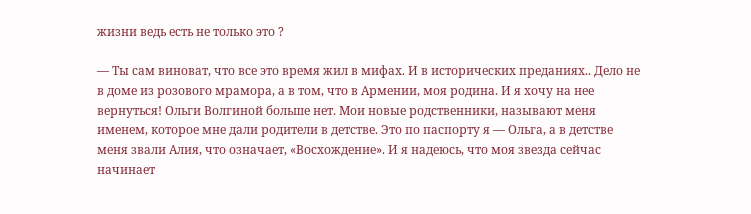жизни ведь есть не только это ?

— Ты сам виноват, что все это время жил в мифах. И в исторических преданиях.. Дело не в доме из розового мрамора, а в том, что в Армении, моя родина. И я хочу на нее вернуться! Ольги Волгиной больше нет. Мои новые родственники, называют меня именем, которое мне дали родители в детстве. Это по паспорту я — Ольга, а в детстве меня звали Алия, что означает, «Восхождение». И я надеюсь, что моя звезда сейчас начинает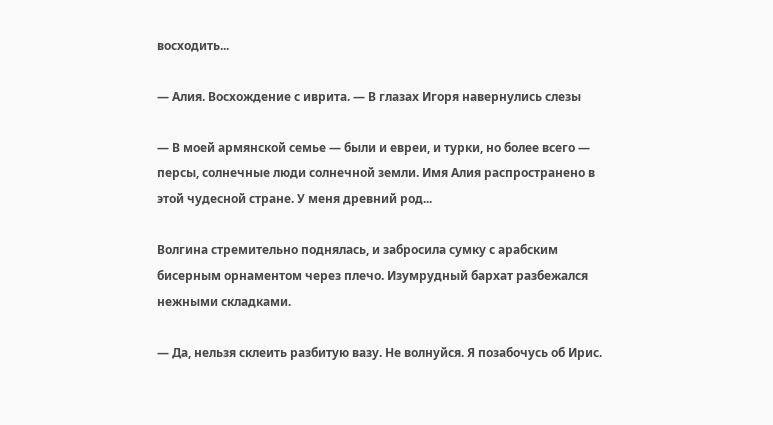восходить...

— Алия. Восхождение с иврита. — В глазах Игоря навернулись слезы

— В моей армянской семье — были и евреи, и турки, но более всего — персы, солнечные люди солнечной земли. Имя Алия распространено в этой чудесной стране. У меня древний род...

Волгина стремительно поднялась, и забросила сумку с арабским бисерным орнаментом через плечо. Изумрудный бархат разбежался нежными складками.

— Да, нельзя склеить разбитую вазу. Не волнуйся. Я позабочусь об Ирис.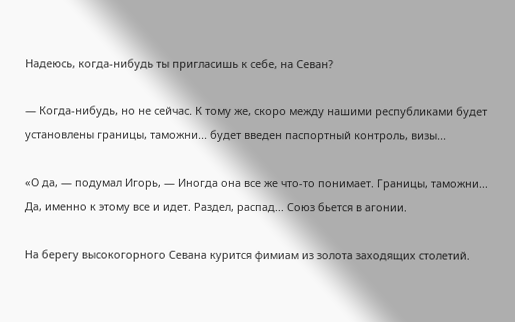Надеюсь, когда-нибудь ты пригласишь к себе, на Севан?

— Когда-нибудь, но не сейчас. К тому же, скоро между нашими республиками будет установлены границы, таможни... будет введен паспортный контроль, визы...

«О да, — подумал Игорь, — Иногда она все же что-то понимает. Границы, таможни... Да, именно к этому все и идет. Раздел, распад... Союз бьется в агонии.

На берегу высокогорного Севана курится фимиам из золота заходящих столетий.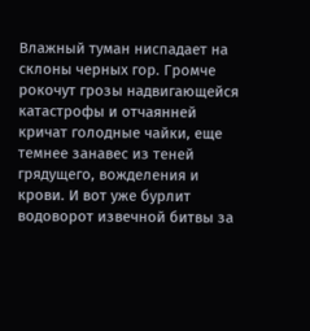Влажный туман ниспадает на склоны черных гор. Громче рокочут грозы надвигающейся катастрофы и отчаянней кричат голодные чайки, еще темнее занавес из теней грядущего, вожделения и крови. И вот уже бурлит водоворот извечной битвы за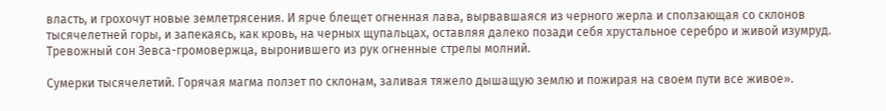власть, и грохочут новые землетрясения. И ярче блещет огненная лава, вырвавшаяся из черного жерла и сползающая со склонов тысячелетней горы, и запекаясь, как кровь, на черных щупальцах, оставляя далеко позади себя хрустальное серебро и живой изумруд. Тревожный сон Зевса-громовержца, выронившего из рук огненные стрелы молний.

Сумерки тысячелетий. Горячая магма ползет по склонам, заливая тяжело дышащую землю и пожирая на своем пути все живое».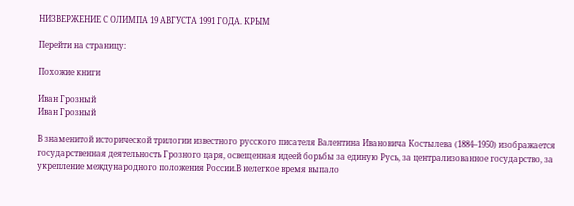НИЗВЕРЖЕНИЕ С ОЛИМПА 19 АВГУСТА 1991 ГОДА. КРЫМ

Перейти на страницу:

Похожие книги

Иван Грозный
Иван Грозный

В знаменитой исторической трилогии известного русского писателя Валентина Ивановича Костылева (1884–1950) изображается государственная деятельность Грозного царя, освещенная идеей борьбы за единую Русь, за централизованное государство, за укрепление международного положения России.В нелегкое время выпало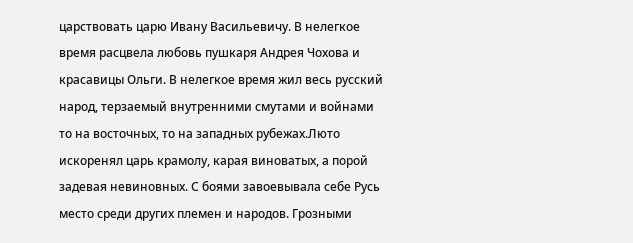царствовать царю Ивану Васильевичу. В нелегкое время расцвела любовь пушкаря Андрея Чохова и красавицы Ольги. В нелегкое время жил весь русский народ, терзаемый внутренними смутами и войнами то на восточных, то на западных рубежах.Люто искоренял царь крамолу, карая виноватых, а порой задевая невиновных. С боями завоевывала себе Русь место среди других племен и народов. Грозными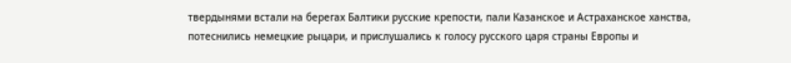твердынями встали на берегах Балтики русские крепости, пали Казанское и Астраханское ханства, потеснились немецкие рыцари, и прислушались к голосу русского царя страны Европы и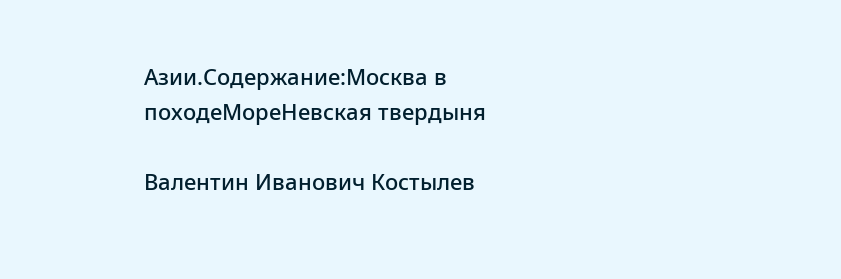Азии.Содержание:Москва в походеМореНевская твердыня

Валентин Иванович Костылев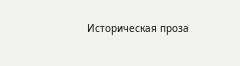Историческая проза